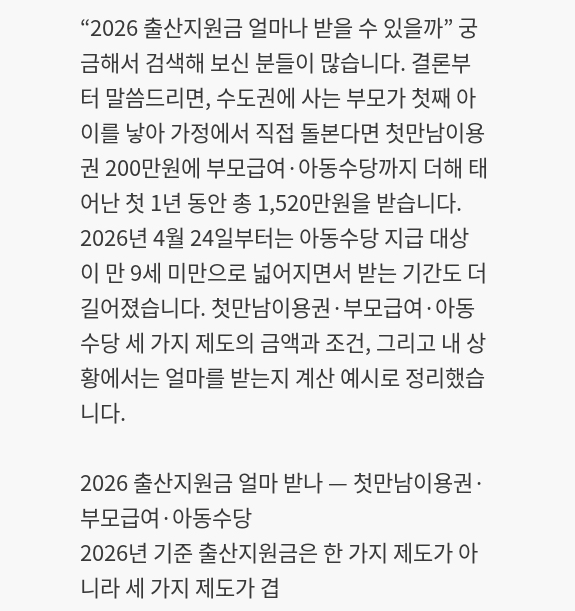“2026 출산지원금 얼마나 받을 수 있을까” 궁금해서 검색해 보신 분들이 많습니다. 결론부터 말씀드리면, 수도권에 사는 부모가 첫째 아이를 낳아 가정에서 직접 돌본다면 첫만남이용권 200만원에 부모급여·아동수당까지 더해 태어난 첫 1년 동안 총 1,520만원을 받습니다. 2026년 4월 24일부터는 아동수당 지급 대상이 만 9세 미만으로 넓어지면서 받는 기간도 더 길어졌습니다. 첫만남이용권·부모급여·아동수당 세 가지 제도의 금액과 조건, 그리고 내 상황에서는 얼마를 받는지 계산 예시로 정리했습니다.

2026 출산지원금 얼마 받나 — 첫만남이용권·부모급여·아동수당
2026년 기준 출산지원금은 한 가지 제도가 아니라 세 가지 제도가 겹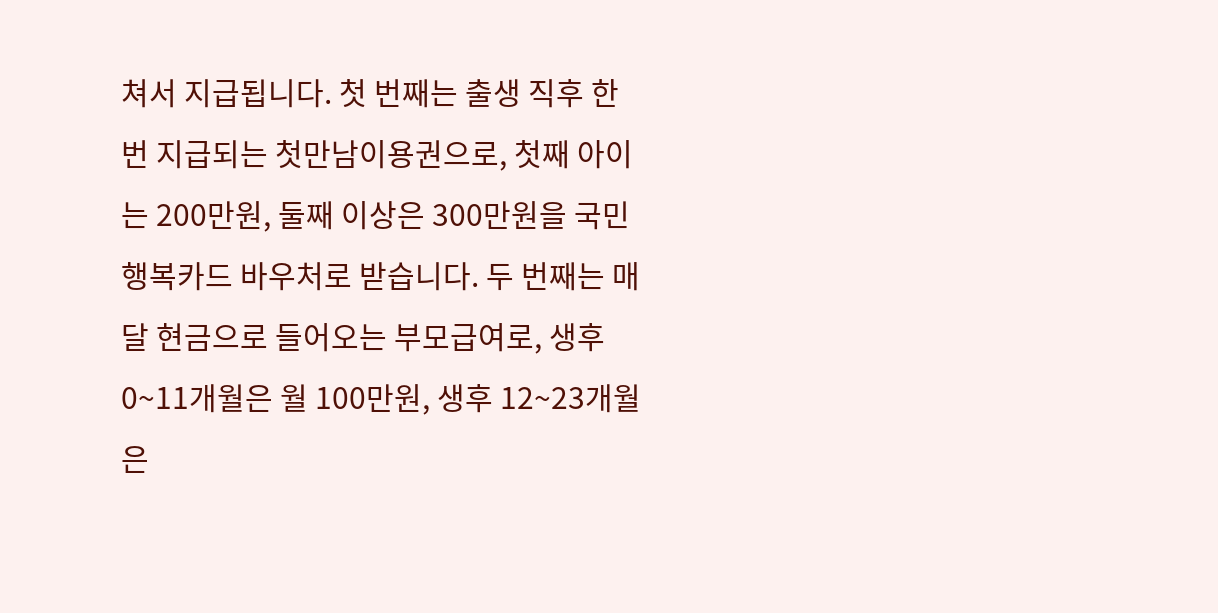쳐서 지급됩니다. 첫 번째는 출생 직후 한 번 지급되는 첫만남이용권으로, 첫째 아이는 200만원, 둘째 이상은 300만원을 국민행복카드 바우처로 받습니다. 두 번째는 매달 현금으로 들어오는 부모급여로, 생후 0~11개월은 월 100만원, 생후 12~23개월은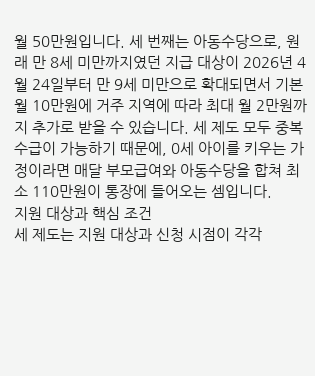월 50만원입니다. 세 번째는 아동수당으로, 원래 만 8세 미만까지였던 지급 대상이 2026년 4월 24일부터 만 9세 미만으로 확대되면서 기본 월 10만원에 거주 지역에 따라 최대 월 2만원까지 추가로 받을 수 있습니다. 세 제도 모두 중복 수급이 가능하기 때문에, 0세 아이를 키우는 가정이라면 매달 부모급여와 아동수당을 합쳐 최소 110만원이 통장에 들어오는 셈입니다.
지원 대상과 핵심 조건
세 제도는 지원 대상과 신청 시점이 각각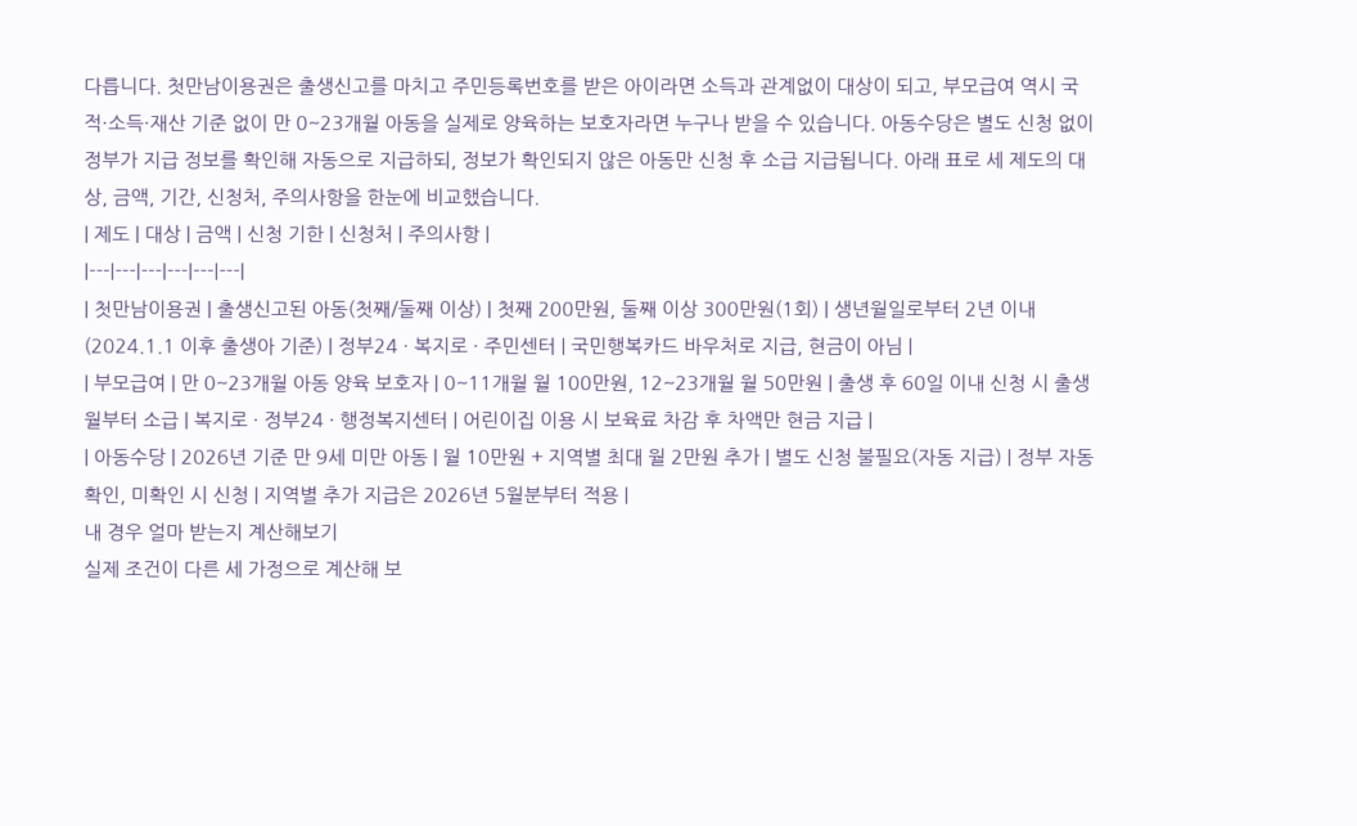다릅니다. 첫만남이용권은 출생신고를 마치고 주민등록번호를 받은 아이라면 소득과 관계없이 대상이 되고, 부모급여 역시 국적·소득·재산 기준 없이 만 0~23개월 아동을 실제로 양육하는 보호자라면 누구나 받을 수 있습니다. 아동수당은 별도 신청 없이 정부가 지급 정보를 확인해 자동으로 지급하되, 정보가 확인되지 않은 아동만 신청 후 소급 지급됩니다. 아래 표로 세 제도의 대상, 금액, 기간, 신청처, 주의사항을 한눈에 비교했습니다.
| 제도 | 대상 | 금액 | 신청 기한 | 신청처 | 주의사항 |
|---|---|---|---|---|---|
| 첫만남이용권 | 출생신고된 아동(첫째/둘째 이상) | 첫째 200만원, 둘째 이상 300만원(1회) | 생년월일로부터 2년 이내(2024.1.1 이후 출생아 기준) | 정부24 · 복지로 · 주민센터 | 국민행복카드 바우처로 지급, 현금이 아님 |
| 부모급여 | 만 0~23개월 아동 양육 보호자 | 0~11개월 월 100만원, 12~23개월 월 50만원 | 출생 후 60일 이내 신청 시 출생월부터 소급 | 복지로 · 정부24 · 행정복지센터 | 어린이집 이용 시 보육료 차감 후 차액만 현금 지급 |
| 아동수당 | 2026년 기준 만 9세 미만 아동 | 월 10만원 + 지역별 최대 월 2만원 추가 | 별도 신청 불필요(자동 지급) | 정부 자동 확인, 미확인 시 신청 | 지역별 추가 지급은 2026년 5월분부터 적용 |
내 경우 얼마 받는지 계산해보기
실제 조건이 다른 세 가정으로 계산해 보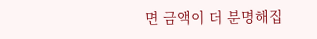면 금액이 더 분명해집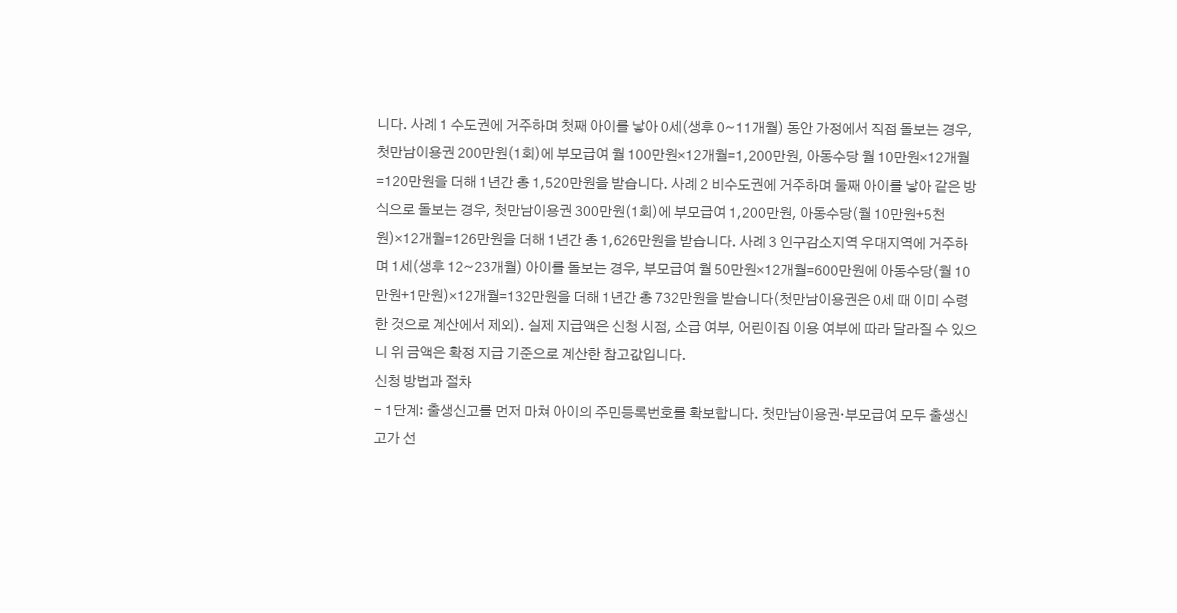니다. 사례 1 수도권에 거주하며 첫째 아이를 낳아 0세(생후 0~11개월) 동안 가정에서 직접 돌보는 경우, 첫만남이용권 200만원(1회)에 부모급여 월 100만원×12개월=1,200만원, 아동수당 월 10만원×12개월=120만원을 더해 1년간 총 1,520만원을 받습니다. 사례 2 비수도권에 거주하며 둘째 아이를 낳아 같은 방식으로 돌보는 경우, 첫만남이용권 300만원(1회)에 부모급여 1,200만원, 아동수당(월 10만원+5천원)×12개월=126만원을 더해 1년간 총 1,626만원을 받습니다. 사례 3 인구감소지역 우대지역에 거주하며 1세(생후 12~23개월) 아이를 돌보는 경우, 부모급여 월 50만원×12개월=600만원에 아동수당(월 10만원+1만원)×12개월=132만원을 더해 1년간 총 732만원을 받습니다(첫만남이용권은 0세 때 이미 수령한 것으로 계산에서 제외). 실제 지급액은 신청 시점, 소급 여부, 어린이집 이용 여부에 따라 달라질 수 있으니 위 금액은 확정 지급 기준으로 계산한 참고값입니다.
신청 방법과 절차
- 1단계: 출생신고를 먼저 마쳐 아이의 주민등록번호를 확보합니다. 첫만남이용권·부모급여 모두 출생신고가 선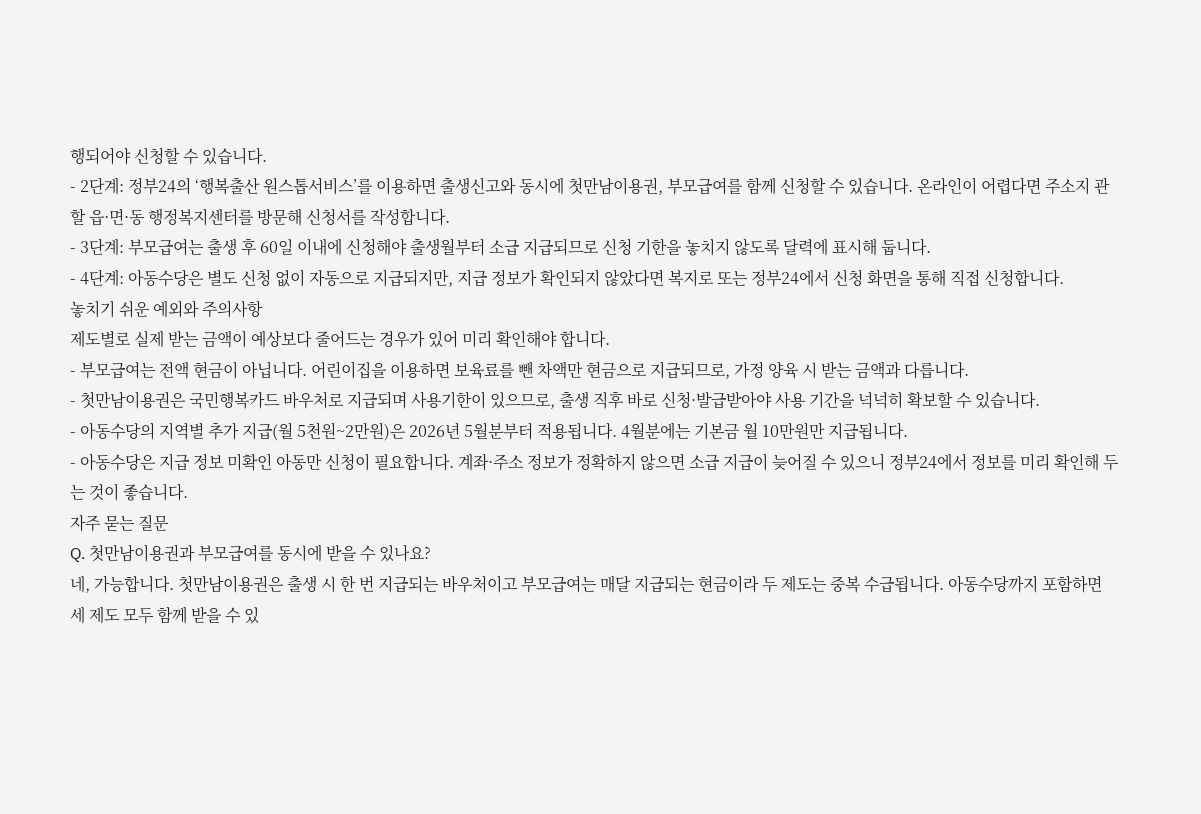행되어야 신청할 수 있습니다.
- 2단계: 정부24의 ‘행복출산 원스톱서비스’를 이용하면 출생신고와 동시에 첫만남이용권, 부모급여를 함께 신청할 수 있습니다. 온라인이 어렵다면 주소지 관할 읍·면·동 행정복지센터를 방문해 신청서를 작성합니다.
- 3단계: 부모급여는 출생 후 60일 이내에 신청해야 출생월부터 소급 지급되므로 신청 기한을 놓치지 않도록 달력에 표시해 둡니다.
- 4단계: 아동수당은 별도 신청 없이 자동으로 지급되지만, 지급 정보가 확인되지 않았다면 복지로 또는 정부24에서 신청 화면을 통해 직접 신청합니다.
놓치기 쉬운 예외와 주의사항
제도별로 실제 받는 금액이 예상보다 줄어드는 경우가 있어 미리 확인해야 합니다.
- 부모급여는 전액 현금이 아닙니다. 어린이집을 이용하면 보육료를 뺀 차액만 현금으로 지급되므로, 가정 양육 시 받는 금액과 다릅니다.
- 첫만남이용권은 국민행복카드 바우처로 지급되며 사용기한이 있으므로, 출생 직후 바로 신청·발급받아야 사용 기간을 넉넉히 확보할 수 있습니다.
- 아동수당의 지역별 추가 지급(월 5천원~2만원)은 2026년 5월분부터 적용됩니다. 4월분에는 기본금 월 10만원만 지급됩니다.
- 아동수당은 지급 정보 미확인 아동만 신청이 필요합니다. 계좌·주소 정보가 정확하지 않으면 소급 지급이 늦어질 수 있으니 정부24에서 정보를 미리 확인해 두는 것이 좋습니다.
자주 묻는 질문
Q. 첫만남이용권과 부모급여를 동시에 받을 수 있나요?
네, 가능합니다. 첫만남이용권은 출생 시 한 번 지급되는 바우처이고 부모급여는 매달 지급되는 현금이라 두 제도는 중복 수급됩니다. 아동수당까지 포함하면 세 제도 모두 함께 받을 수 있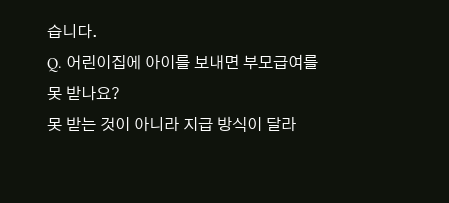습니다.
Q. 어린이집에 아이를 보내면 부모급여를 못 받나요?
못 받는 것이 아니라 지급 방식이 달라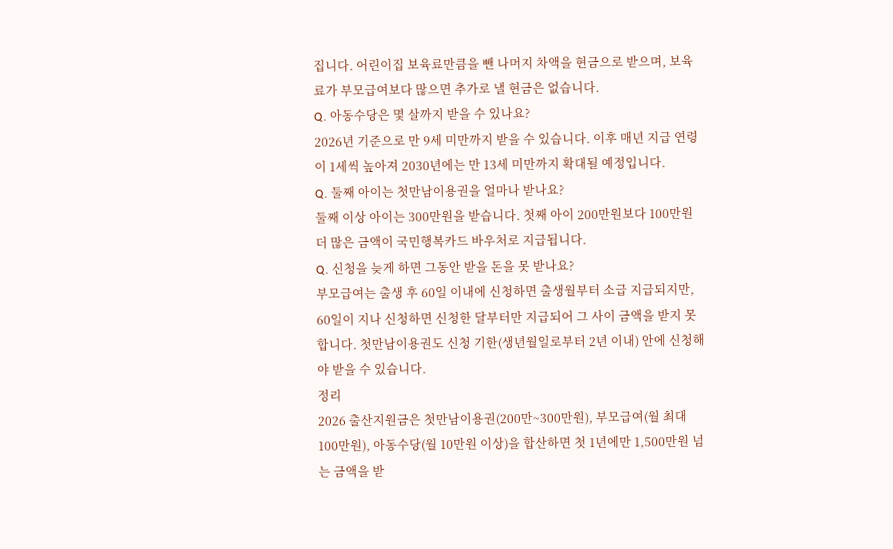집니다. 어린이집 보육료만큼을 뺀 나머지 차액을 현금으로 받으며, 보육료가 부모급여보다 많으면 추가로 낼 현금은 없습니다.
Q. 아동수당은 몇 살까지 받을 수 있나요?
2026년 기준으로 만 9세 미만까지 받을 수 있습니다. 이후 매년 지급 연령이 1세씩 높아져 2030년에는 만 13세 미만까지 확대될 예정입니다.
Q. 둘째 아이는 첫만남이용권을 얼마나 받나요?
둘째 이상 아이는 300만원을 받습니다. 첫째 아이 200만원보다 100만원 더 많은 금액이 국민행복카드 바우처로 지급됩니다.
Q. 신청을 늦게 하면 그동안 받을 돈을 못 받나요?
부모급여는 출생 후 60일 이내에 신청하면 출생월부터 소급 지급되지만, 60일이 지나 신청하면 신청한 달부터만 지급되어 그 사이 금액을 받지 못합니다. 첫만남이용권도 신청 기한(생년월일로부터 2년 이내) 안에 신청해야 받을 수 있습니다.
정리
2026 출산지원금은 첫만남이용권(200만~300만원), 부모급여(월 최대 100만원), 아동수당(월 10만원 이상)을 합산하면 첫 1년에만 1,500만원 넘는 금액을 받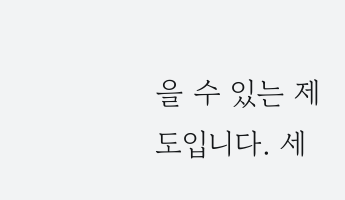을 수 있는 제도입니다. 세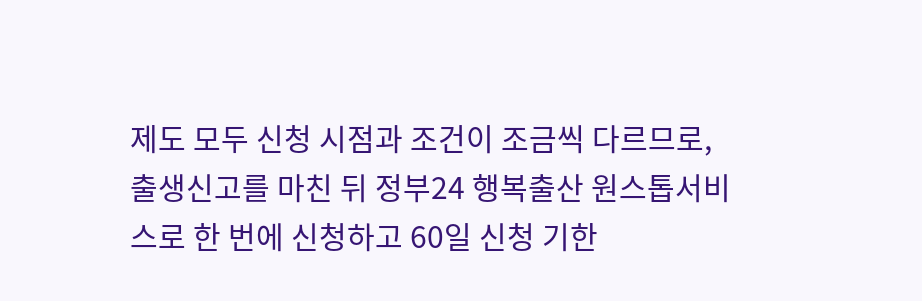제도 모두 신청 시점과 조건이 조금씩 다르므로, 출생신고를 마친 뒤 정부24 행복출산 원스톱서비스로 한 번에 신청하고 60일 신청 기한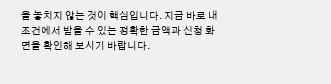을 놓치지 않는 것이 핵심입니다. 지금 바로 내 조건에서 받을 수 있는 정확한 금액과 신청 화면을 확인해 보시기 바랍니다.